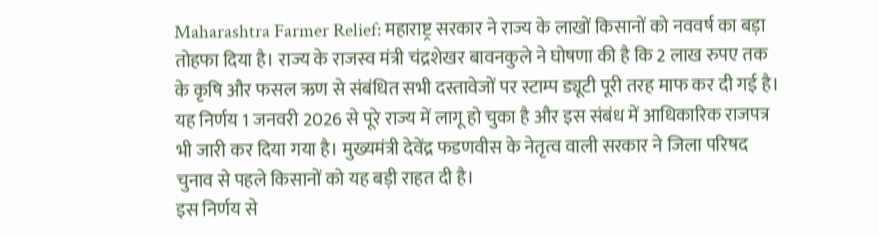Maharashtra Farmer Relief: महाराष्ट्र सरकार ने राज्य के लाखों किसानों को नववर्ष का बड़ा तोहफा दिया है। राज्य के राजस्व मंत्री चंद्रशेखर बावनकुले ने घोषणा की है कि 2 लाख रुपए तक के कृषि और फसल ऋण से संबंधित सभी दस्तावेजों पर स्टाम्प ड्यूटी पूरी तरह माफ कर दी गई है। यह निर्णय 1 जनवरी 2026 से पूरे राज्य में लागू हो चुका है और इस संबंध में आधिकारिक राजपत्र भी जारी कर दिया गया है। मुख्यमंत्री देवेंद्र फडणवीस के नेतृत्व वाली सरकार ने जिला परिषद चुनाव से पहले किसानों को यह बड़ी राहत दी है।
इस निर्णय से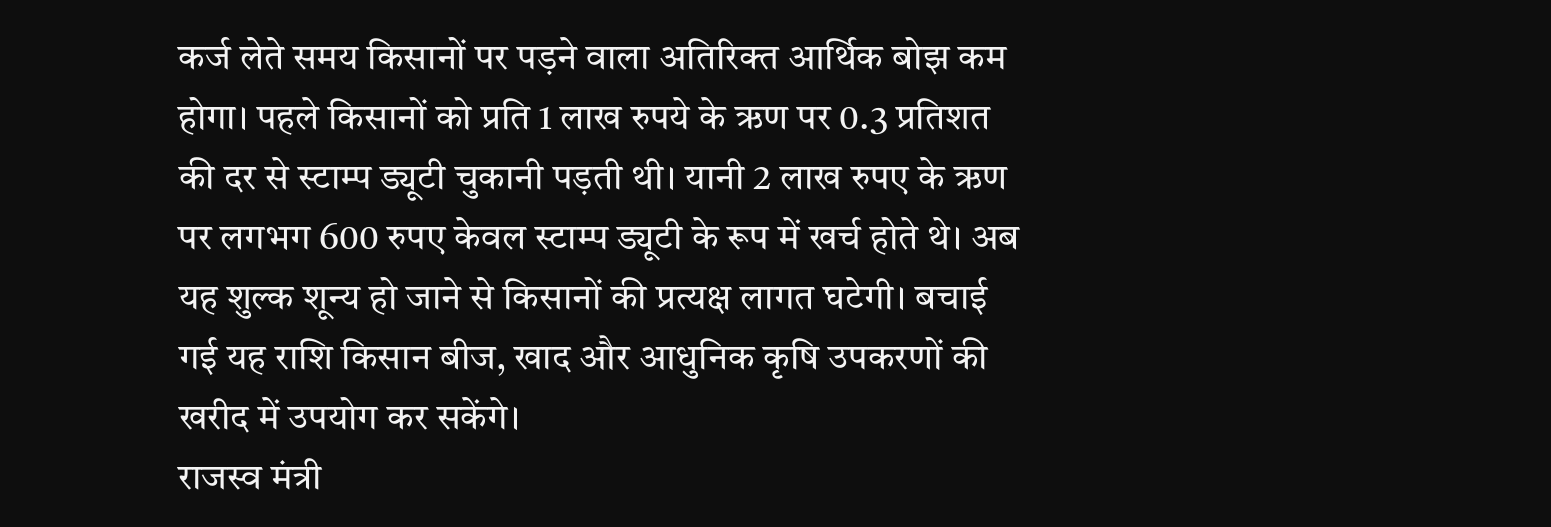कर्ज लेते समय किसानों पर पड़ने वाला अतिरिक्त आर्थिक बोझ कम होगा। पहले किसानों को प्रति 1 लाख रुपये के ऋण पर 0.3 प्रतिशत की दर से स्टाम्प ड्यूटी चुकानी पड़ती थी। यानी 2 लाख रुपए के ऋण पर लगभग 600 रुपए केवल स्टाम्प ड्यूटी के रूप में खर्च होते थे। अब यह शुल्क शून्य हो जाने से किसानों की प्रत्यक्ष लागत घटेगी। बचाई गई यह राशि किसान बीज, खाद और आधुनिक कृषि उपकरणों की खरीद में उपयोग कर सकेंगे।
राजस्व मंत्री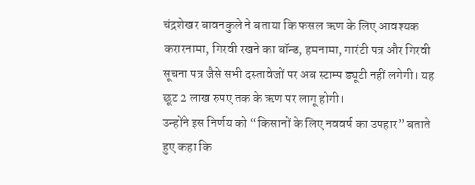चंद्रशेखर बावनकुले ने बताया कि फसल ऋण के लिए आवश्यक करारनामा, गिरवी रखने का बॉन्ड, हमनामा, गारंटी पत्र और गिरवी सूचना पत्र जैसे सभी दस्तावेजों पर अब स्टाम्प ड्यूटी नहीं लगेगी। यह छूट 2 लाख रुपए तक के ऋण पर लागू होगी।
उन्होंने इस निर्णय को “किसानों के लिए नववर्ष का उपहार” बताते हुए कहा कि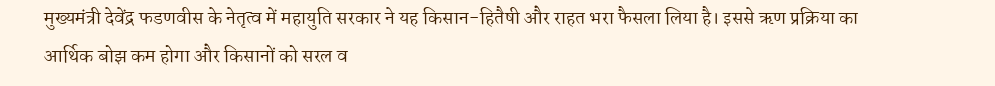मुख्यमंत्री देवेंद्र फडणवीस के नेतृत्व में महायुति सरकार ने यह किसान-हितैषी और राहत भरा फैसला लिया है। इससे ऋण प्रक्रिया का आर्थिक बोझ कम होगा और किसानों को सरल व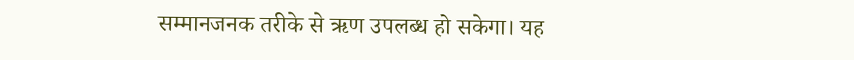सम्मानजनक तरीके से ऋण उपलब्ध हो सकेगा। यह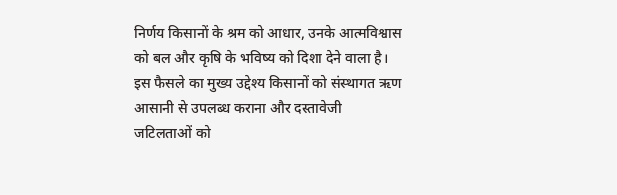निर्णय किसानों के श्रम को आधार, उनके आत्मविश्वास को बल और कृषि के भविष्य को दिशा देने वाला है।
इस फैसले का मुख्य उद्देश्य किसानों को संस्थागत ऋण आसानी से उपलब्ध कराना और दस्तावेजी जटिलताओं को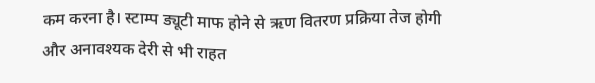कम करना है। स्टाम्प ड्यूटी माफ होने से ऋण वितरण प्रक्रिया तेज होगी और अनावश्यक देरी से भी राहत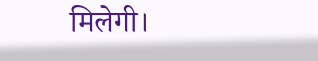मिलेगी।